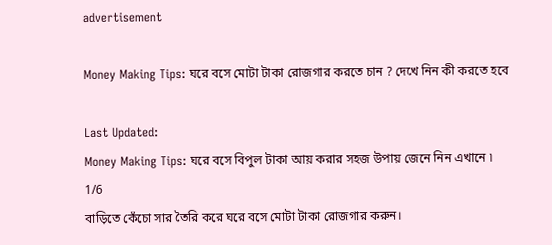advertisement

Money Making Tips: ঘরে বসে মোটা টাকা রোজগার করতে চান ? দেখে নিন কী করতে হবে

Last Updated:
Money Making Tips: ঘরে বসে বিপুল টাকা আয় করার সহজ উপায় জেনে নিন এখানে ৷
1/6
বাড়িতে কেঁচো সার তৈরি করে ঘরে বসে মোটা টাকা রোজগার করুন।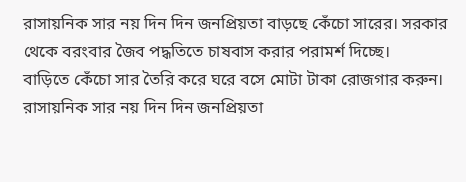রাসায়নিক সার নয় দিন দিন জনপ্রিয়তা বাড়ছে কেঁচো সারের। সরকার থেকে বরংবার জৈব পদ্ধতিতে চাষবাস করার পরামর্শ দিচ্ছে।
বাড়িতে কেঁচো সার তৈরি করে ঘরে বসে মোটা টাকা রোজগার করুন। রাসায়নিক সার নয় দিন দিন জনপ্রিয়তা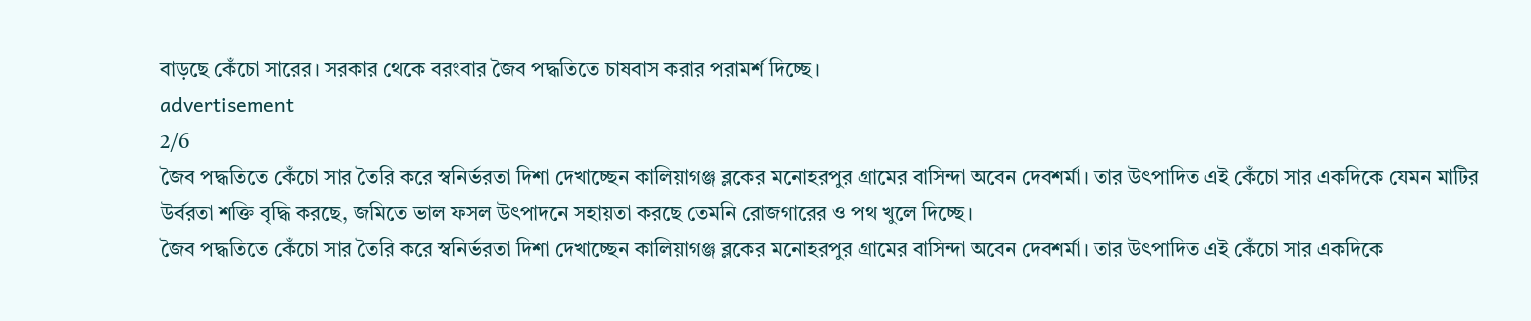বাড়ছে কেঁচো সারের। সরকার থেকে বরংবার জৈব পদ্ধতিতে চাষবাস করার পরামর্শ দিচ্ছে।
advertisement
2/6
জৈব পদ্ধতিতে কেঁচো সার তৈরি করে স্বনির্ভরতা দিশা দেখাচ্ছেন কালিয়াগঞ্জ ব্লকের মনোহরপুর গ্রামের বাসিন্দা অবেন দেবশর্মা। তার উৎপাদিত এই কেঁচো সার একদিকে যেমন মাটির উর্বরতা শক্তি বৃদ্ধি করছে, জমিতে ভাল ফসল উৎপাদনে সহায়তা করছে তেমনি রোজগারের ও পথ খুলে দিচ্ছে।
জৈব পদ্ধতিতে কেঁচো সার তৈরি করে স্বনির্ভরতা দিশা দেখাচ্ছেন কালিয়াগঞ্জ ব্লকের মনোহরপুর গ্রামের বাসিন্দা অবেন দেবশর্মা। তার উৎপাদিত এই কেঁচো সার একদিকে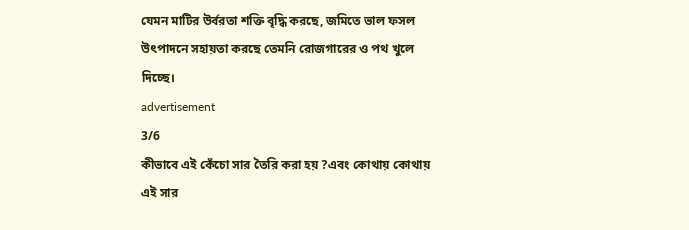যেমন মাটির উর্বরতা শক্তি বৃদ্ধি করছে, জমিতে ভাল ফসল উৎপাদনে সহায়তা করছে তেমনি রোজগারের ও পথ খুলে দিচ্ছে।
advertisement
3/6
কীভাবে এই কেঁচো সার তৈরি করা হয় ?এবং কোথায় কোথায় এই সার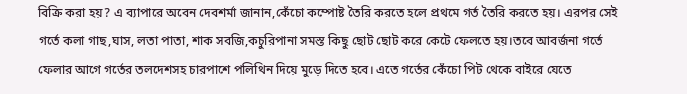বিক্রি করা হয়? এ ব্যাপারে অবেন দেবশর্মা জানান,কেঁচো কম্পোষ্ট তৈরি করতে হলে প্রথমে গর্ত তৈরি করতে হয়। এরপর সেই গর্তে কলা গাছ,ঘাস, লতা পাতা, শাক সবজি,কচুরিপানা সমস্ত কিছু ছোট ছোট করে কেটে ফেলতে হয়।তবে আবর্জনা গর্তে ফেলার আগে গর্তের তলদেশসহ চারপাশে পলিথিন দিয়ে মুড়ে দিতে হবে। এতে গর্তের কেঁচো পিট থেকে বাইরে যেতে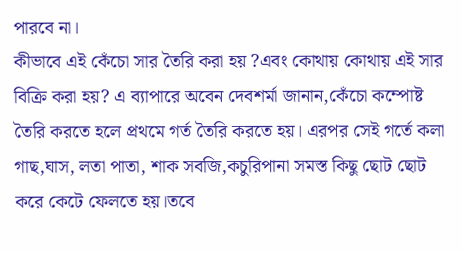পারবে না।
কীভাবে এই কেঁচো সার তৈরি করা হয় ?এবং কোথায় কোথায় এই সার বিক্রি করা হয়? এ ব্যাপারে অবেন দেবশর্মা জানান,কেঁচো কম্পোষ্ট তৈরি করতে হলে প্রথমে গর্ত তৈরি করতে হয়। এরপর সেই গর্তে কলা গাছ,ঘাস, লতা পাতা, শাক সবজি,কচুরিপানা সমস্ত কিছু ছোট ছোট করে কেটে ফেলতে হয়।তবে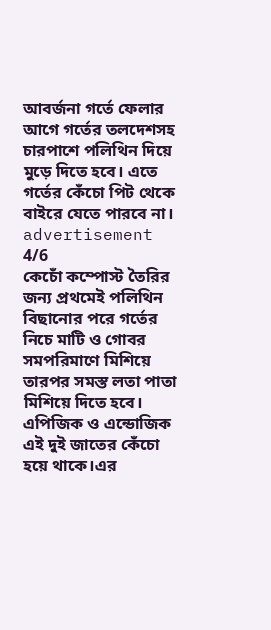আবর্জনা গর্তে ফেলার আগে গর্তের তলদেশসহ চারপাশে পলিথিন দিয়ে মুড়ে দিতে হবে। এতে গর্তের কেঁচো পিট থেকে বাইরে যেতে পারবে না।
advertisement
4/6
কেচোঁ কম্পোস্ট তৈরির জন্য প্রথমেই পলিথিন বিছানোর পরে গর্তের নিচে মাটি ও গোবর সমপরিমাণে মিশিয়ে তারপর সমস্ত লতা পাতা মিশিয়ে দিতে হবে। এপিজিক ও এন্ডোজিক এই দুই জাতের কেঁচো হয়ে থাকে।এর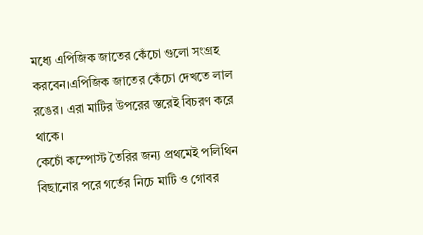মধ্যে এপিজিক জাতের কেঁচো গুলো সংগ্রহ করবেন।এপিজিক জাতের কেঁচো দেখতে লাল রঙের। এরা মাটির উপরের স্তরেই বিচরণ করে থাকে।
কেচোঁ কম্পোস্ট তৈরির জন্য প্রথমেই পলিথিন বিছানোর পরে গর্তের নিচে মাটি ও গোবর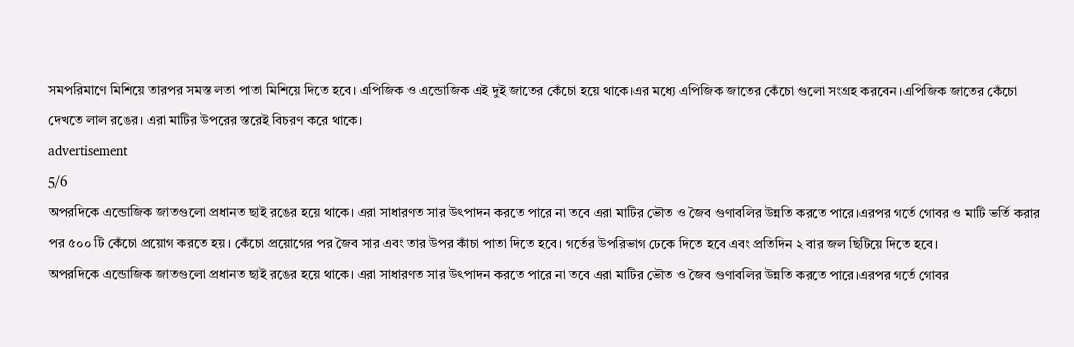সমপরিমাণে মিশিয়ে তারপর সমস্ত লতা পাতা মিশিয়ে দিতে হবে। এপিজিক ও এন্ডোজিক এই দুই জাতের কেঁচো হয়ে থাকে।এর মধ্যে এপিজিক জাতের কেঁচো গুলো সংগ্রহ করবেন।এপিজিক জাতের কেঁচো দেখতে লাল রঙের। এরা মাটির উপরের স্তরেই বিচরণ করে থাকে।
advertisement
5/6
অপরদিকে এন্ডোজিক জাতগুলো প্রধানত ছাই রঙের হয়ে থাকে। এরা সাধারণত সার উৎপাদন করতে পারে না তবে এরা মাটির ভৌত ও জৈব গুণাবলির উন্নতি করতে পারে।এরপর গর্তে গোবর ও মাটি ভর্তি করার পর ৫০০ টি কেঁচো প্রয়োগ করতে হয়। কেঁচো প্রয়োগের পর জৈব সার এবং তার উপর কাঁচা পাতা দিতে হবে। গর্তের উপরিভাগ ঢেকে দিতে হবে এবং প্রতিদিন ২ বার জল ছিটিয়ে দিতে হবে।
অপরদিকে এন্ডোজিক জাতগুলো প্রধানত ছাই রঙের হয়ে থাকে। এরা সাধারণত সার উৎপাদন করতে পারে না তবে এরা মাটির ভৌত ও জৈব গুণাবলির উন্নতি করতে পারে।এরপর গর্তে গোবর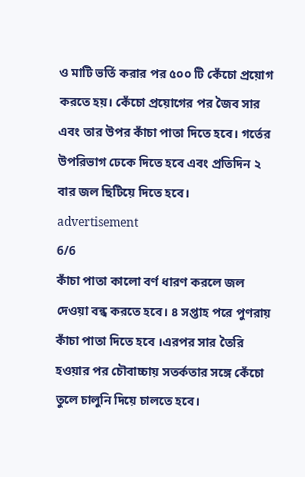ও মাটি ভর্তি করার পর ৫০০ টি কেঁচো প্রয়োগ করতে হয়। কেঁচো প্রয়োগের পর জৈব সার এবং তার উপর কাঁচা পাতা দিতে হবে। গর্তের উপরিভাগ ঢেকে দিতে হবে এবং প্রতিদিন ২ বার জল ছিটিয়ে দিতে হবে।
advertisement
6/6
কাঁচা পাতা কালো বর্ণ ধারণ করলে জল দেওয়া বন্ধ করতে হবে। ৪ সপ্তাহ পরে পুণরায় কাঁচা পাতা দিতে হবে ।এরপর সার তৈরি হওয়ার পর চৌবাচ্চায় সতর্কতার সঙ্গে কেঁচো তুলে চালুনি দিয়ে চালতে হবে।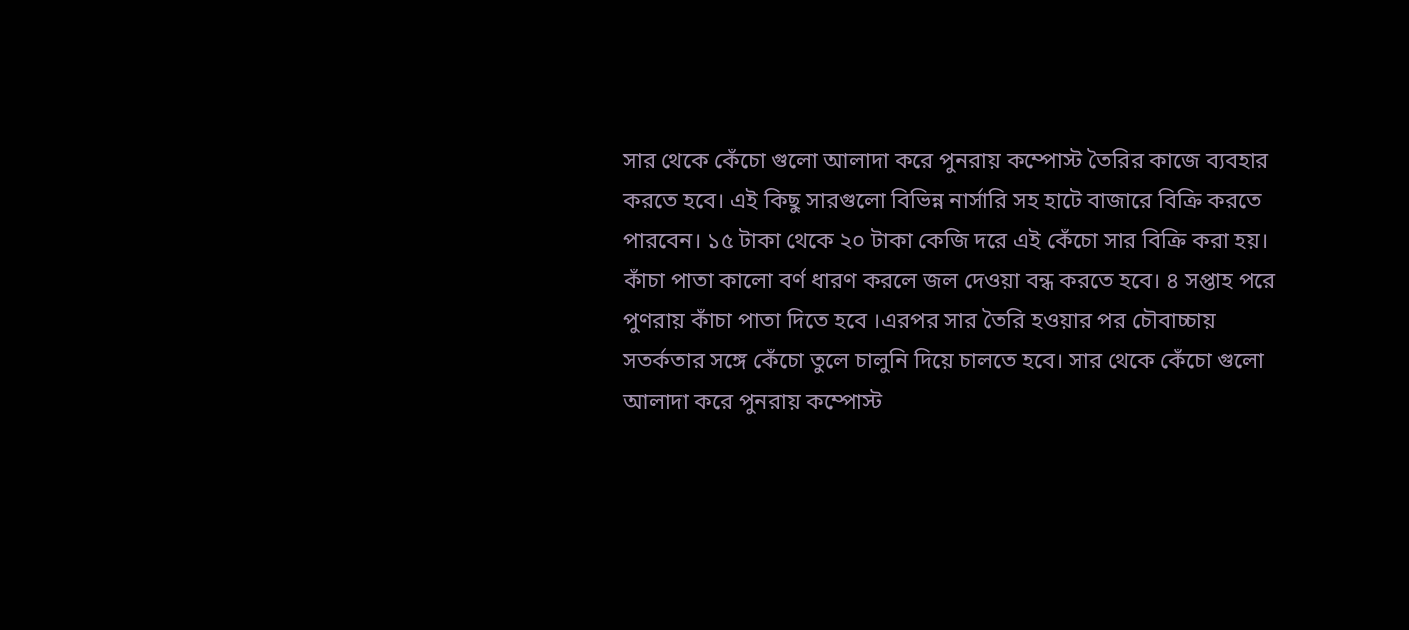সার থেকে কেঁচো গুলো আলাদা করে পুনরায় কম্পোস্ট তৈরির কাজে ব্যবহার করতে হবে। এই কিছু সারগুলো বিভিন্ন নার্সারি সহ হাটে বাজারে বিক্রি করতে পারবেন। ১৫ টাকা থেকে ২০ টাকা কেজি দরে এই কেঁচো সার বিক্রি করা হয়।
কাঁচা পাতা কালো বর্ণ ধারণ করলে জল দেওয়া বন্ধ করতে হবে। ৪ সপ্তাহ পরে পুণরায় কাঁচা পাতা দিতে হবে ।এরপর সার তৈরি হওয়ার পর চৌবাচ্চায় সতর্কতার সঙ্গে কেঁচো তুলে চালুনি দিয়ে চালতে হবে। সার থেকে কেঁচো গুলো আলাদা করে পুনরায় কম্পোস্ট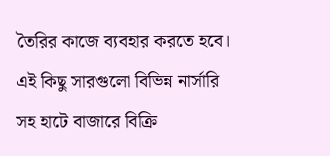তৈরির কাজে ব্যবহার করতে হবে। এই কিছু সারগুলো বিভিন্ন নার্সারি সহ হাটে বাজারে বিক্রি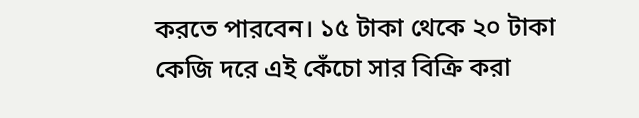করতে পারবেন। ১৫ টাকা থেকে ২০ টাকা কেজি দরে এই কেঁচো সার বিক্রি করা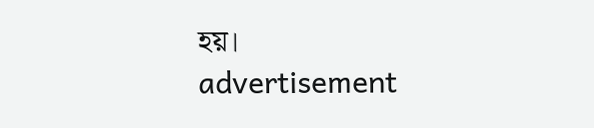হয়।
advertisement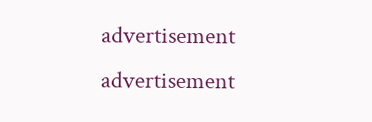advertisement
advertisement